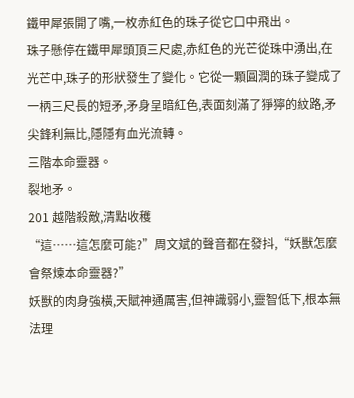鐵甲犀張開了嘴,一枚赤紅色的珠子從它口中飛出。
珠子懸停在鐵甲犀頭頂三尺處,赤紅色的光芒從珠中湧出,在光芒中,珠子的形狀發生了變化。它從一顆圓潤的珠子變成了一柄三尺長的短矛,矛身呈暗紅色,表面刻滿了猙獰的紋路,矛尖鋒利無比,隱隱有血光流轉。
三階本命靈器。
裂地矛。
201 越階殺敵,清點收穫
“這……這怎麼可能?”周文斌的聲音都在發抖,“妖獸怎麼會祭煉本命靈器?”
妖獸的肉身強橫,天賦神通厲害,但神識弱小,靈智低下,根本無法理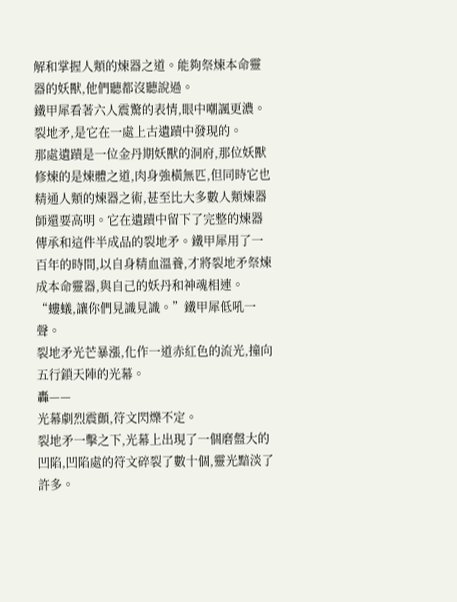解和掌握人類的煉器之道。能夠祭煉本命靈器的妖獸,他們聽都沒聽說過。
鐵甲犀看著六人震驚的表情,眼中嘲諷更濃。
裂地矛,是它在一處上古遺蹟中發現的。
那處遺蹟是一位金丹期妖獸的洞府,那位妖獸修煉的是煉體之道,肉身強橫無匹,但同時它也精通人類的煉器之術,甚至比大多數人類煉器師還要高明。它在遺蹟中留下了完整的煉器傳承和這件半成品的裂地矛。鐵甲犀用了一百年的時間,以自身精血溫養,才將裂地矛祭煉成本命靈器,與自己的妖丹和神魂相連。
“螻蟻,讓你們見識見識。”鐵甲犀低吼一聲。
裂地矛光芒暴漲,化作一道赤紅色的流光,撞向五行鎖天陣的光幕。
轟——
光幕劇烈震顫,符文閃爍不定。
裂地矛一擊之下,光幕上出現了一個磨盤大的凹陷,凹陷處的符文碎裂了數十個,靈光黯淡了許多。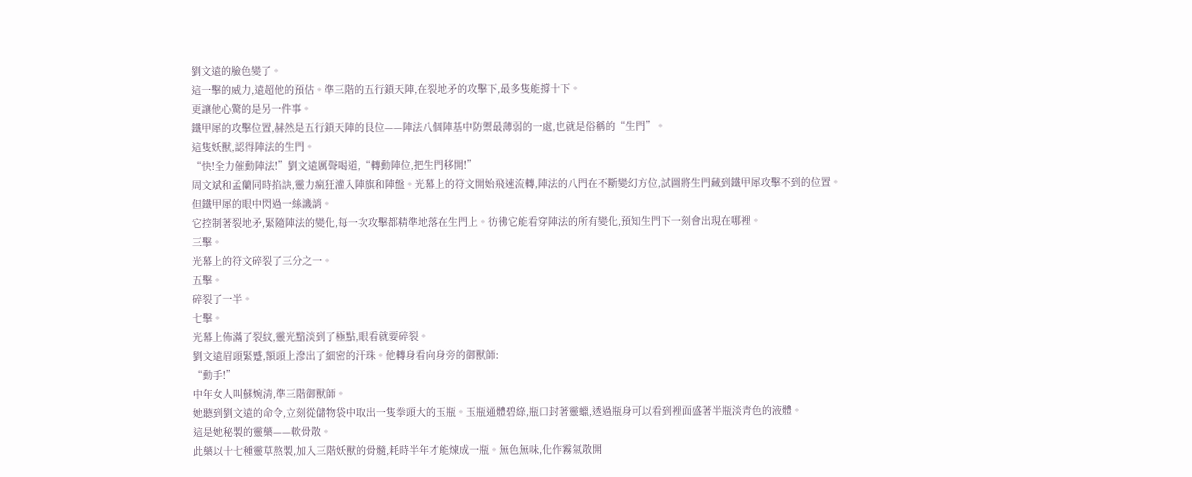劉文遠的臉色變了。
這一擊的威力,遠超他的預估。準三階的五行鎖天陣,在裂地矛的攻擊下,最多隻能撐十下。
更讓他心驚的是另一件事。
鐵甲犀的攻擊位置,赫然是五行鎖天陣的艮位——陣法八個陣基中防禦最薄弱的一處,也就是俗稱的“生門”。
這隻妖獸,認得陣法的生門。
“快!全力催動陣法!”劉文遠厲聲喝道,“轉動陣位,把生門移開!”
周文斌和孟蘭同時掐訣,靈力瘋狂灌入陣旗和陣盤。光幕上的符文開始飛速流轉,陣法的八門在不斷變幻方位,試圖將生門藏到鐵甲犀攻擊不到的位置。
但鐵甲犀的眼中閃過一絲譏誚。
它控制著裂地矛,緊隨陣法的變化,每一次攻擊都精準地落在生門上。彷彿它能看穿陣法的所有變化,預知生門下一刻會出現在哪裡。
三擊。
光幕上的符文碎裂了三分之一。
五擊。
碎裂了一半。
七擊。
光幕上佈滿了裂紋,靈光黯淡到了極點,眼看就要碎裂。
劉文遠眉頭緊蹙,額頭上滲出了細密的汗珠。他轉身看向身旁的御獸師:
“動手!”
中年女人叫蘇婉清,準三階御獸師。
她聽到劉文遠的命令,立刻從儲物袋中取出一隻拳頭大的玉瓶。玉瓶通體碧綠,瓶口封著靈蠟,透過瓶身可以看到裡面盛著半瓶淡青色的液體。
這是她秘製的靈藥——軟骨散。
此藥以十七種靈草熬製,加入三階妖獸的骨髓,耗時半年才能煉成一瓶。無色無味,化作霧氣散開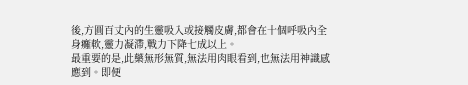後,方圓百丈內的生靈吸入或接觸皮膚,都會在十個呼吸內全身癱軟,靈力凝滯,戰力下降七成以上。
最重要的是,此藥無形無質,無法用肉眼看到,也無法用神識感應到。即便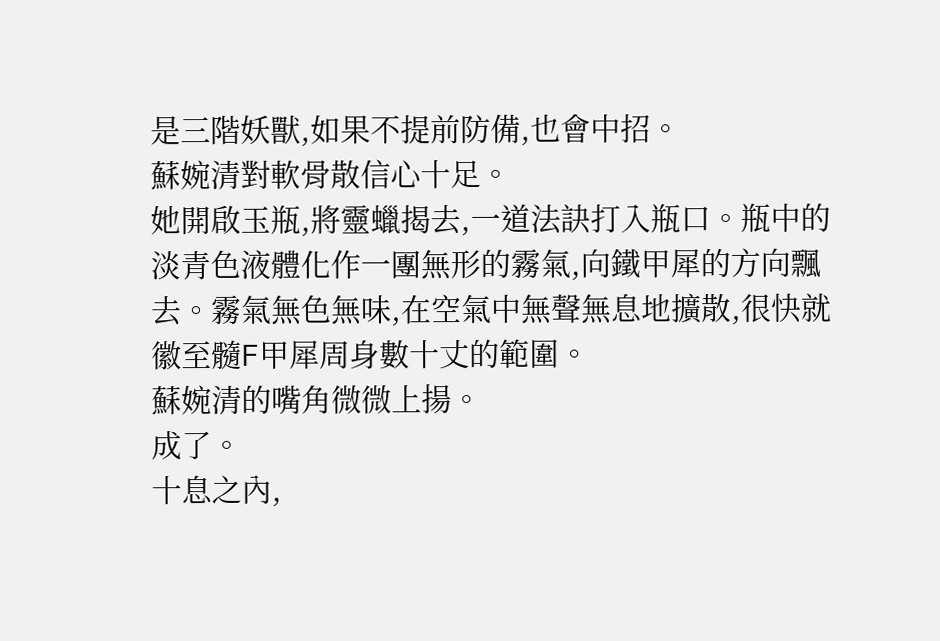是三階妖獸,如果不提前防備,也會中招。
蘇婉清對軟骨散信心十足。
她開啟玉瓶,將靈蠟揭去,一道法訣打入瓶口。瓶中的淡青色液體化作一團無形的霧氣,向鐵甲犀的方向飄去。霧氣無色無味,在空氣中無聲無息地擴散,很快就徽至髓F甲犀周身數十丈的範圍。
蘇婉清的嘴角微微上揚。
成了。
十息之內,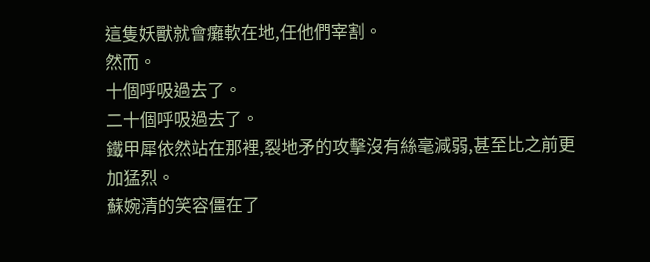這隻妖獸就會癱軟在地,任他們宰割。
然而。
十個呼吸過去了。
二十個呼吸過去了。
鐵甲犀依然站在那裡,裂地矛的攻擊沒有絲毫減弱,甚至比之前更加猛烈。
蘇婉清的笑容僵在了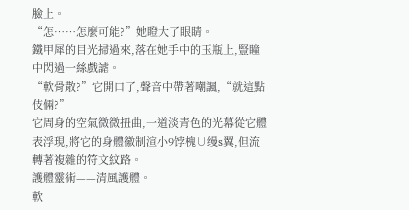臉上。
“怎……怎麼可能?”她瞪大了眼睛。
鐵甲犀的目光掃過來,落在她手中的玉瓶上,豎瞳中閃過一絲戲謔。
“軟骨散?”它開口了,聲音中帶著嘲諷,“就這點伎倆?”
它周身的空氣微微扭曲,一道淡青色的光幕從它體表浮現,將它的身體徽制渲小9饽槐∪缦s翼,但流轉著複雜的符文紋路。
護體靈術——清風護體。
軟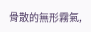骨散的無形霧氣,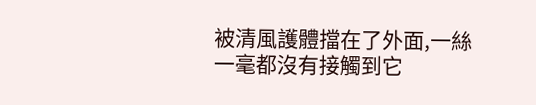被清風護體擋在了外面,一絲一毫都沒有接觸到它